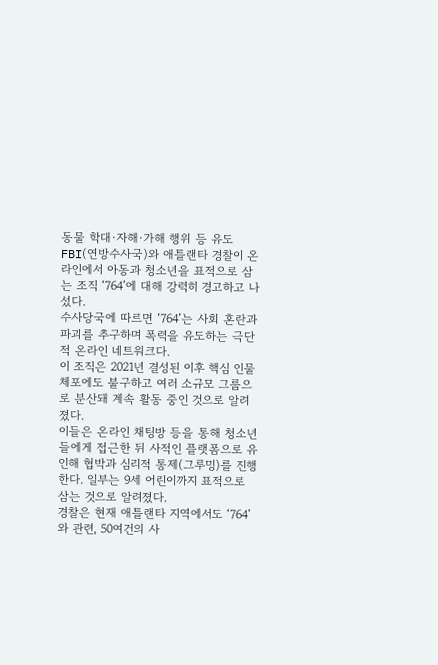동물 학대·자해·가해 행위 등 유도
FBI(연방수사국)와 애틀랜타 경찰이 온라인에서 아동과 청소년을 표적으로 삼는 조직 ‘764’에 대해 강력히 경고하고 나섰다.
수사당국에 따르면 ‘764’는 사회 혼란과 파괴를 추구하며 폭력을 유도하는 극단적 온라인 네트워크다.
이 조직은 2021년 결성된 이후 핵심 인물 체포에도 불구하고 여러 소규모 그룹으로 분산돼 계속 활동 중인 것으로 알려졌다.
이들은 온라인 채팅방 등을 통해 청소년들에게 접근한 뒤 사적인 플랫폼으로 유인해 협박과 심리적 통제(그루밍)를 진행한다. 일부는 9세 어린이까지 표적으로 삼는 것으로 알려졌다.
경찰은 현재 애틀랜타 지역에서도 ‘764’와 관련, 50여건의 사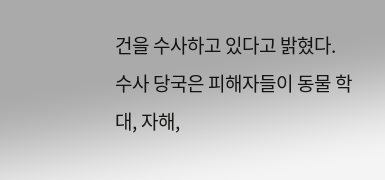건을 수사하고 있다고 밝혔다.
수사 당국은 피해자들이 동물 학대, 자해,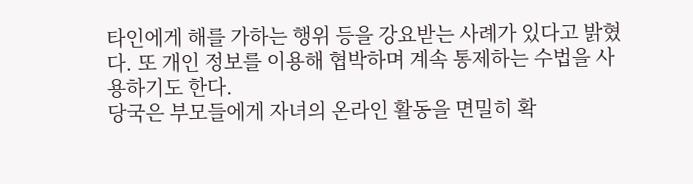타인에게 해를 가하는 행위 등을 강요받는 사례가 있다고 밝혔다. 또 개인 정보를 이용해 협박하며 계속 통제하는 수법을 사용하기도 한다.
당국은 부모들에게 자녀의 온라인 활동을 면밀히 확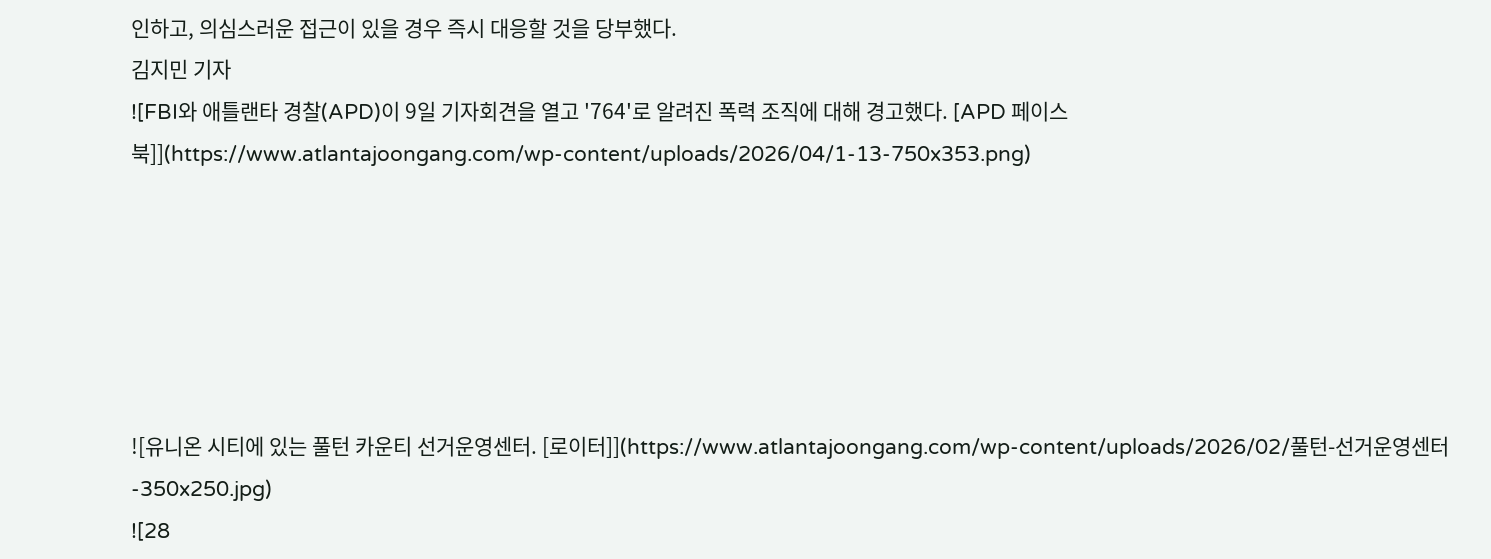인하고, 의심스러운 접근이 있을 경우 즉시 대응할 것을 당부했다.
김지민 기자
![FBI와 애틀랜타 경찰(APD)이 9일 기자회견을 열고 '764'로 알려진 폭력 조직에 대해 경고했다. [APD 페이스북]](https://www.atlantajoongang.com/wp-content/uploads/2026/04/1-13-750x353.png)






![유니온 시티에 있는 풀턴 카운티 선거운영센터. [로이터]](https://www.atlantajoongang.com/wp-content/uploads/2026/02/풀턴-선거운영센터-350x250.jpg)
![28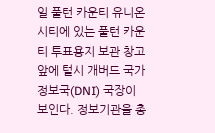일 풀턴 카운티 유니온 시티에 있는 풀턴 카운티 투표용지 보관 창고 앞에 털시 개버드 국가정보국(DNI) 국장이 보인다. 정보기관을 총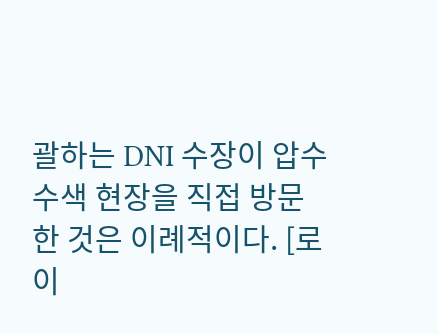괄하는 DNI 수장이 압수수색 현장을 직접 방문한 것은 이례적이다. [로이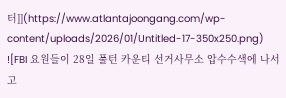터]](https://www.atlantajoongang.com/wp-content/uploads/2026/01/Untitled-17-350x250.png)
![FBI 요원들이 28일 풀턴 카운티 선거사무소 압수수색에 나서고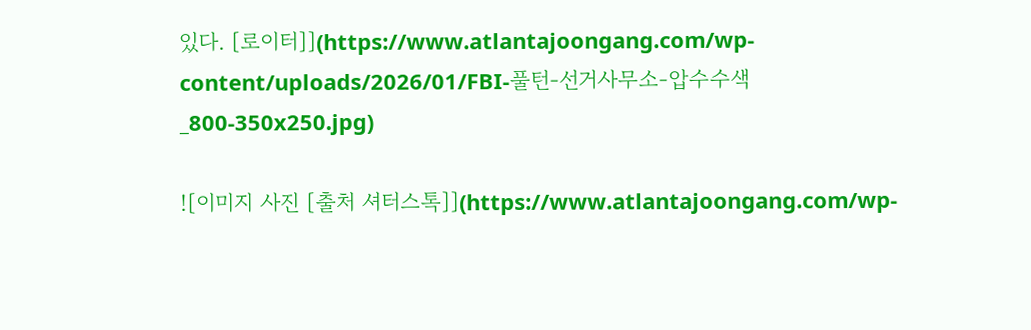있다. [로이터]](https://www.atlantajoongang.com/wp-content/uploads/2026/01/FBI-풀턴-선거사무소-압수수색_800-350x250.jpg)

![이미지 사진 [출처 셔터스톡]](https://www.atlantajoongang.com/wp-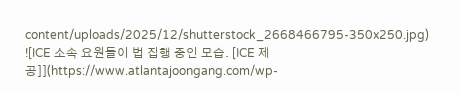content/uploads/2025/12/shutterstock_2668466795-350x250.jpg)
![ICE 소속 요원들이 법 집행 중인 모습. [ICE 제공]](https://www.atlantajoongang.com/wp-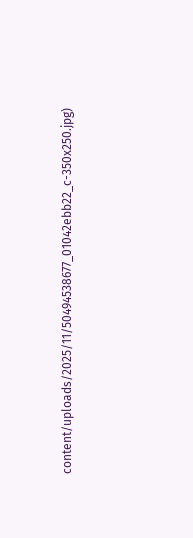content/uploads/2025/11/50494538677_01042ebb22_c-350x250.jpg)